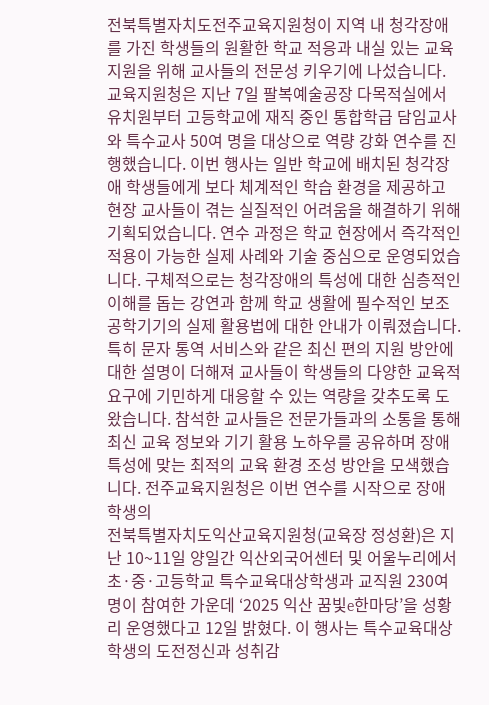전북특별자치도전주교육지원청이 지역 내 청각장애를 가진 학생들의 원활한 학교 적응과 내실 있는 교육 지원을 위해 교사들의 전문성 키우기에 나섰습니다. 교육지원청은 지난 7일 팔복예술공장 다목적실에서 유치원부터 고등학교에 재직 중인 통합학급 담임교사와 특수교사 50여 명을 대상으로 역량 강화 연수를 진행했습니다. 이번 행사는 일반 학교에 배치된 청각장애 학생들에게 보다 체계적인 학습 환경을 제공하고 현장 교사들이 겪는 실질적인 어려움을 해결하기 위해 기획되었습니다. 연수 과정은 학교 현장에서 즉각적인 적용이 가능한 실제 사례와 기술 중심으로 운영되었습니다. 구체적으로는 청각장애의 특성에 대한 심층적인 이해를 돕는 강연과 함께 학교 생활에 필수적인 보조공학기기의 실제 활용법에 대한 안내가 이뤄졌습니다. 특히 문자 통역 서비스와 같은 최신 편의 지원 방안에 대한 설명이 더해져 교사들이 학생들의 다양한 교육적 요구에 기민하게 대응할 수 있는 역량을 갖추도록 도왔습니다. 참석한 교사들은 전문가들과의 소통을 통해 최신 교육 정보와 기기 활용 노하우를 공유하며 장애 특성에 맞는 최적의 교육 환경 조성 방안을 모색했습니다. 전주교육지원청은 이번 연수를 시작으로 장애 학생의
전북특별자치도익산교육지원청(교육장 정성환)은 지난 10~11일 양일간 익산외국어센터 및 어울누리에서 초·중·고등학교 특수교육대상학생과 교직원 230여 명이 참여한 가운데 ‘2025 익산 꿈빛e한마당’을 성황리 운영했다고 12일 밝혔다. 이 행사는 특수교육대상학생의 도전정신과 성취감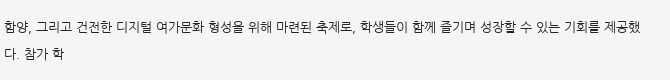함양, 그리고 건전한 디지털 여가문화 형성을 위해 마련된 축제로, 학생들이 함께 즐기며 성장할 수 있는 기회를 제공했다. 참가 학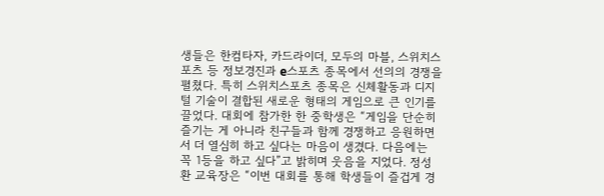생들은 한컴타자, 카드라이더, 모두의 마블, 스위치스포츠 등 정보경진과 e스포츠 종목에서 선의의 경쟁을 펼쳤다. 특히 스위치스포츠 종목은 신체활동과 디지털 기술이 결합된 새로운 형태의 게임으로 큰 인기를 끌었다. 대회에 참가한 한 중학생은 “게임을 단순히 즐기는 게 아니라 친구들과 함께 경쟁하고 응원하면서 더 열심히 하고 싶다는 마음이 생겼다. 다음에는 꼭 1등을 하고 싶다”고 밝히며 웃음을 지었다. 정성환 교육장은 “이번 대회를 통해 학생들이 즐겁게 경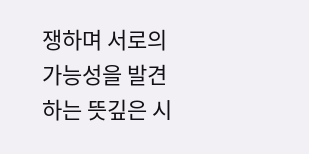쟁하며 서로의 가능성을 발견하는 뜻깊은 시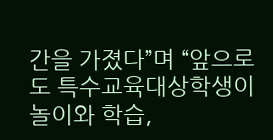간을 가졌다”며 “앞으로도 특수교육대상학생이 놀이와 학습,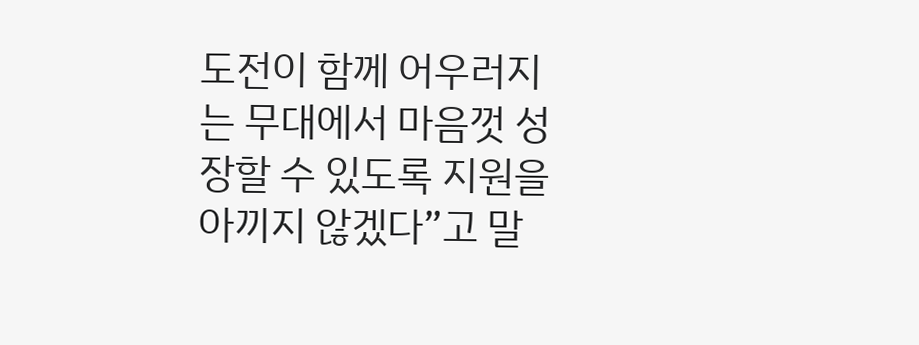도전이 함께 어우러지는 무대에서 마음껏 성장할 수 있도록 지원을 아끼지 않겠다”고 말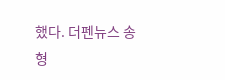했다. 더펜뉴스 송형